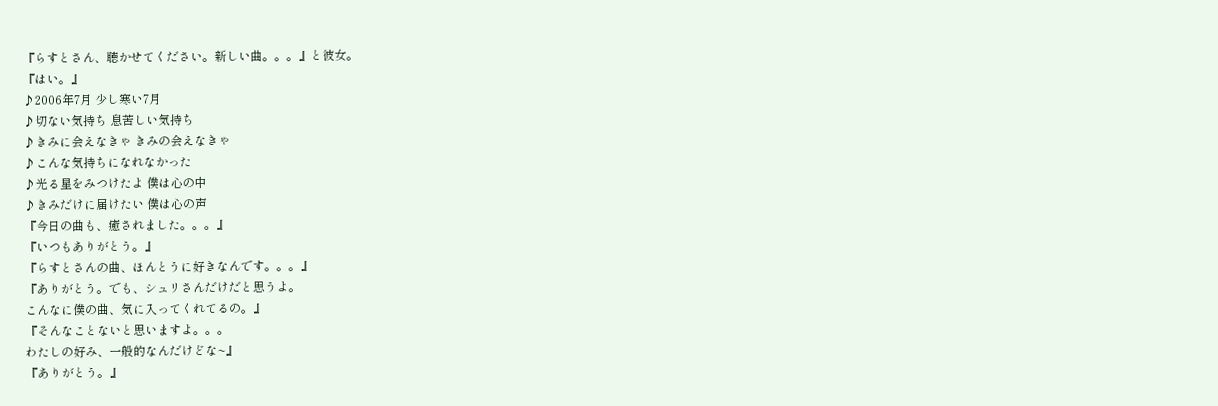『らすとさん、聴かせてください。新しい曲。。。』と彼女。
『はい。』
♪2006年7月 少し寒い7月
♪切ない気持ち 息苦しい気持ち
♪きみに会えなきゃ きみの会えなきゃ
♪こんな気持ちになれなかった
♪光る星をみつけたよ 僕は心の中
♪きみだけに届けたい 僕は心の声
『今日の曲も、癒されました。。。』
『いつもありがとう。』
『らすとさんの曲、ほんとうに好きなんです。。。』
『ありがとう。でも、シュリさんだけだと思うよ。
こんなに僕の曲、気に入ってくれてるの。』
『そんなことないと思いますよ。。。
わたしの好み、一般的なんだけどな~』
『ありがとう。』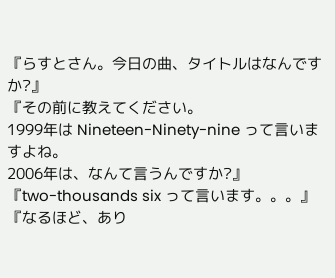『らすとさん。今日の曲、タイトルはなんですか?』
『その前に教えてください。
1999年は Nineteen-Ninety-nine って言いますよね。
2006年は、なんて言うんですか?』
『two-thousands six って言います。。。』
『なるほど、あり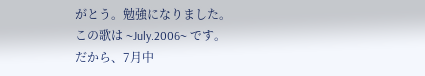がとう。勉強になりました。
この歌は ~July.2006~ です。
だから、7月中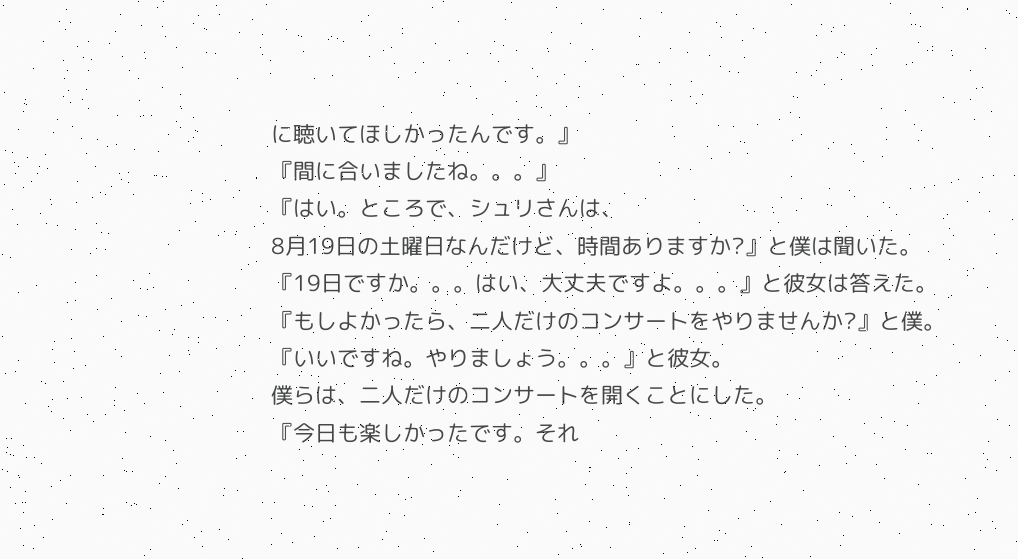に聴いてほしかったんです。』
『間に合いましたね。。。』
『はい。ところで、シュリさんは、
8月19日の土曜日なんだけど、時間ありますか?』と僕は聞いた。
『19日ですか。。。はい、大丈夫ですよ。。。』と彼女は答えた。
『もしよかったら、二人だけのコンサートをやりませんか?』と僕。
『いいですね。やりましょう。。。』と彼女。
僕らは、二人だけのコンサートを開くことにした。
『今日も楽しかったです。それ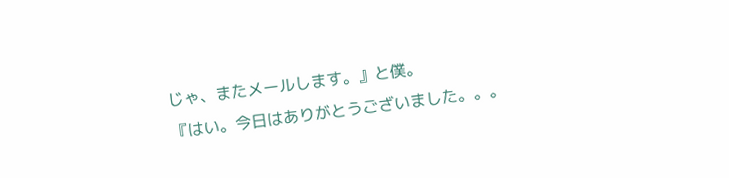じゃ、またメールします。』と僕。
『はい。今日はありがとうございました。。。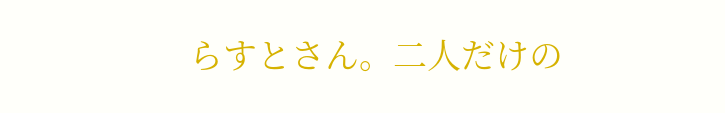らすとさん。二人だけの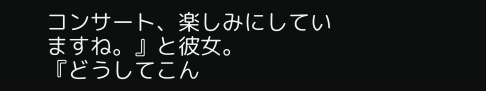コンサート、楽しみにしていますね。』と彼女。
『どうしてこん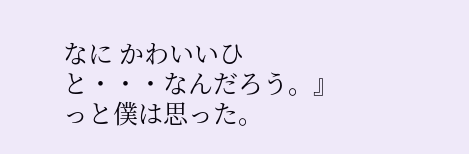なに かわいいひと・・・なんだろう。』っと僕は思った。